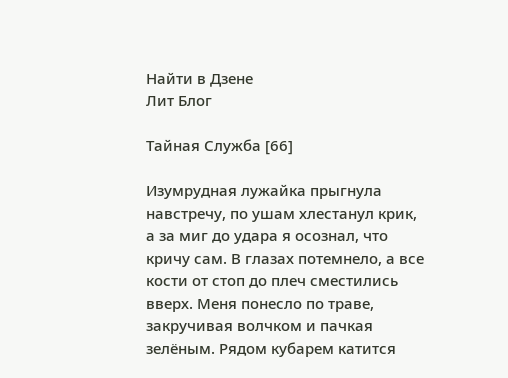Найти в Дзене
Лит Блог

Тайная Служба [66]

Изумрудная лужайка прыгнула навстречу, по ушам хлестанул крик, а за миг до удара я осознал, что кричу сам. В глазах потемнело, а все кости от стоп до плеч сместились вверх. Меня понесло по траве, закручивая волчком и пачкая зелёным. Рядом кубарем катится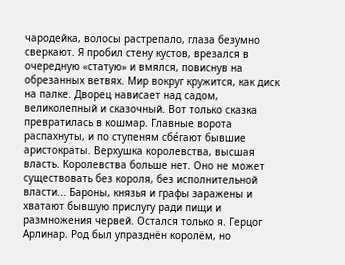чародейка, волосы растрепало, глаза безумно сверкают. Я пробил стену кустов, врезался в очередную «статую» и вмялся, повиснув на обрезанных ветвях. Мир вокруг кружится, как диск на палке. Дворец нависает над садом, великолепный и сказочный. Вот только сказка превратилась в кошмар. Главные ворота распахнуты, и по ступеням сбе́гают бывшие аристократы. Верхушка королевства, высшая власть. Королевства больше нет. Оно не может существовать без короля, без исполнительной власти... Бароны, князья и графы заражены и хватают бывшую прислугу ради пищи и размножения червей. Остался только я. Герцог Арлинар. Род был упразднён королём, но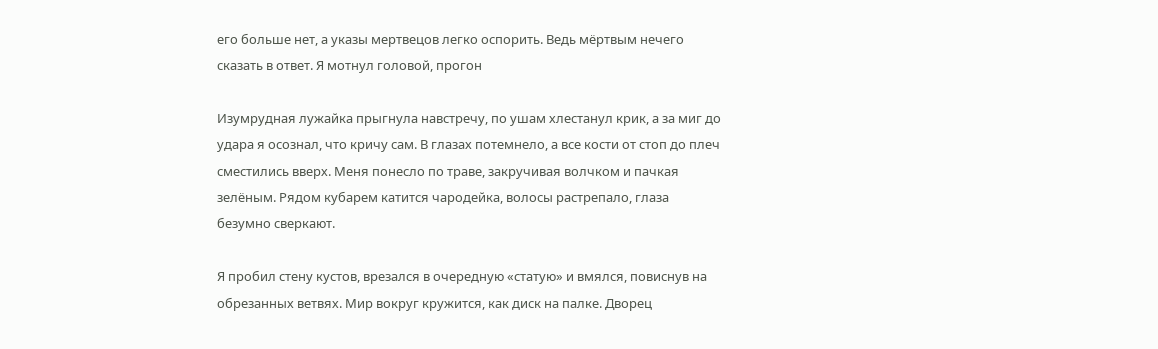его больше нет, а указы мертвецов легко оспорить. Ведь мёртвым нечего сказать в ответ. Я мотнул головой, прогон

Изумрудная лужайка прыгнула навстречу, по ушам хлестанул крик, а за миг до удара я осознал, что кричу сам. В глазах потемнело, а все кости от стоп до плеч сместились вверх. Меня понесло по траве, закручивая волчком и пачкая зелёным. Рядом кубарем катится чародейка, волосы растрепало, глаза безумно сверкают.

Я пробил стену кустов, врезался в очередную «статую» и вмялся, повиснув на обрезанных ветвях. Мир вокруг кружится, как диск на палке. Дворец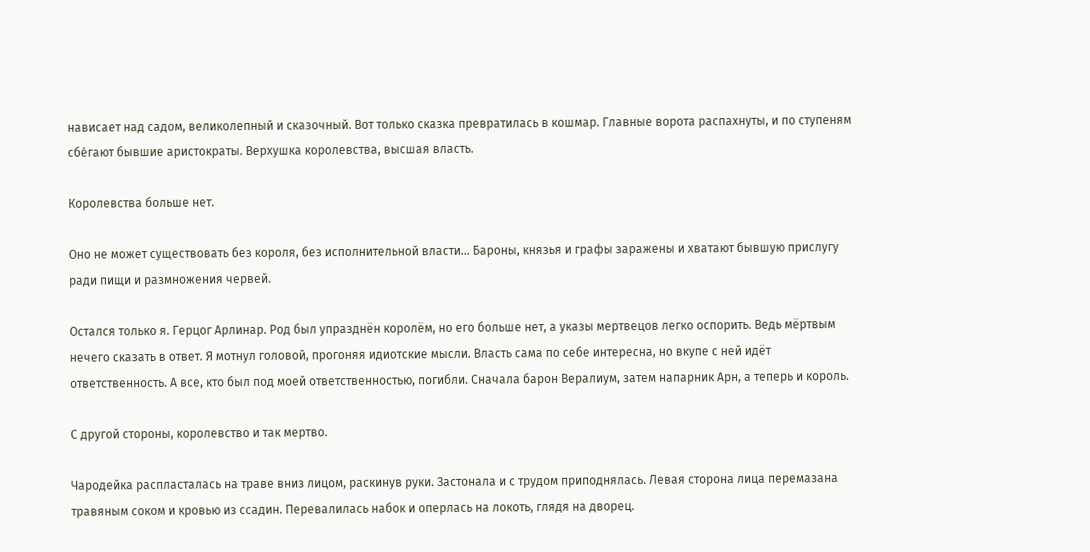нависает над садом, великолепный и сказочный. Вот только сказка превратилась в кошмар. Главные ворота распахнуты, и по ступеням сбе́гают бывшие аристократы. Верхушка королевства, высшая власть.

Королевства больше нет.

Оно не может существовать без короля, без исполнительной власти... Бароны, князья и графы заражены и хватают бывшую прислугу ради пищи и размножения червей.

Остался только я. Герцог Арлинар. Род был упразднён королём, но его больше нет, а указы мертвецов легко оспорить. Ведь мёртвым нечего сказать в ответ. Я мотнул головой, прогоняя идиотские мысли. Власть сама по себе интересна, но вкупе с ней идёт ответственность. А все, кто был под моей ответственностью, погибли. Сначала барон Вералиум, затем напарник Арн, а теперь и король.

С другой стороны, королевство и так мертво.

Чародейка распласталась на траве вниз лицом, раскинув руки. Застонала и с трудом приподнялась. Левая сторона лица перемазана травяным соком и кровью из ссадин. Перевалилась набок и оперлась на локоть, глядя на дворец.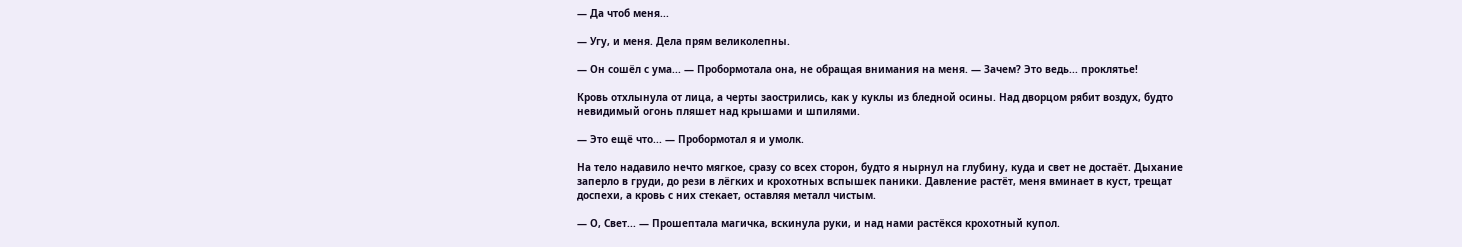— Да чтоб меня...

— Угу, и меня. Дела прям великолепны.

— Он сошёл с ума... — Пробормотала она, не обращая внимания на меня. — Зачем? Это ведь... проклятье!

Кровь отхлынула от лица, а черты заострились, как у куклы из бледной осины. Над дворцом рябит воздух, будто невидимый огонь пляшет над крышами и шпилями.

— Это ещё что... — Пробормотал я и умолк.

На тело надавило нечто мягкое, сразу со всех сторон, будто я нырнул на глубину, куда и свет не достаёт. Дыхание заперло в груди, до рези в лёгких и крохотных вспышек паники. Давление растёт, меня вминает в куст, трещат доспехи, а кровь с них стекает, оставляя металл чистым.

— О, Свет... — Прошептала магичка, вскинула руки, и над нами растёкся крохотный купол.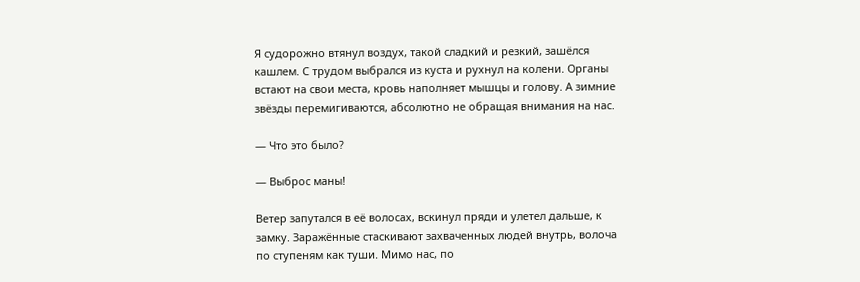Я судорожно втянул воздух, такой сладкий и резкий, зашёлся кашлем. С трудом выбрался из куста и рухнул на колени. Органы встают на свои места, кровь наполняет мышцы и голову. А зимние звёзды перемигиваются, абсолютно не обращая внимания на нас.

— Что это было?

— Выброс маны!

Ветер запутался в её волосах, вскинул пряди и улетел дальше, к замку. Заражённые стаскивают захваченных людей внутрь, волоча по ступеням как туши. Мимо нас, по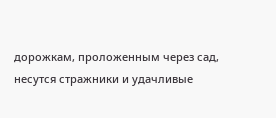дорожкам, проложенным через сад, несутся стражники и удачливые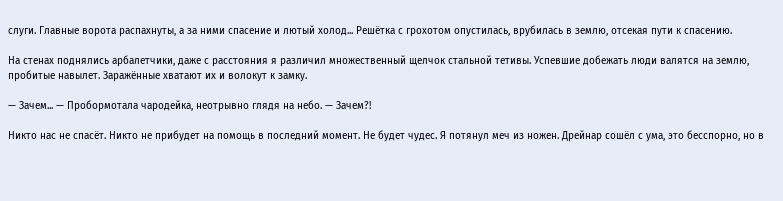слуги. Главные ворота распахнуты, а за ними спасение и лютый холод... Решётка с грохотом опустилась, врубилась в землю, отсекая пути к спасению.

На стенах поднялись арбалетчики, даже с расстояния я различил множественный щелчок стальной тетивы. Успевшие добежать люди валятся на землю, пробитые навылет. Заражённые хватают их и волокут к замку.

— Зачем... — Пробормотала чародейка, неотрывно глядя на небо. — Зачем?!

Никто нас не спасёт. Никто не прибудет на помощь в последний момент. Не будет чудес. Я потянул меч из ножен. Дрейнар сошёл с ума, это бесспорно, но в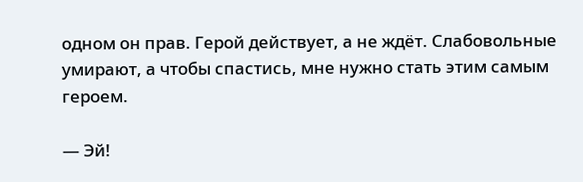одном он прав. Герой действует, а не ждёт. Слабовольные умирают, а чтобы спастись, мне нужно стать этим самым героем.

— Эй!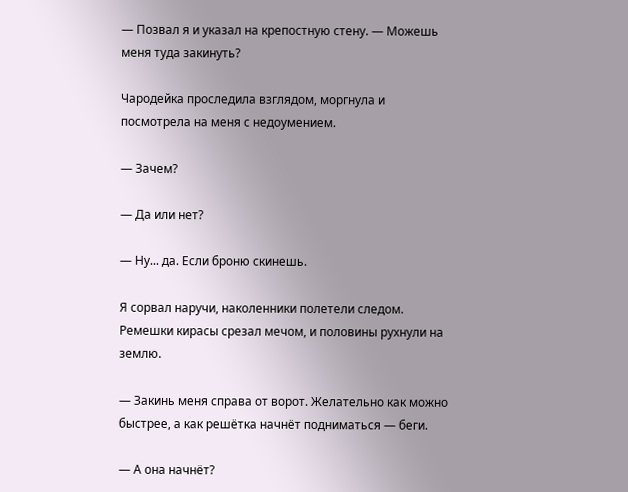— Позвал я и указал на крепостную стену. — Можешь меня туда закинуть?

Чародейка проследила взглядом, моргнула и посмотрела на меня с недоумением.

— Зачем?

— Да или нет?

— Ну... да. Если броню скинешь.

Я сорвал наручи, наколенники полетели следом. Ремешки кирасы срезал мечом, и половины рухнули на землю.

— Закинь меня справа от ворот. Желательно как можно быстрее, а как решётка начнёт подниматься — беги.

— А она начнёт?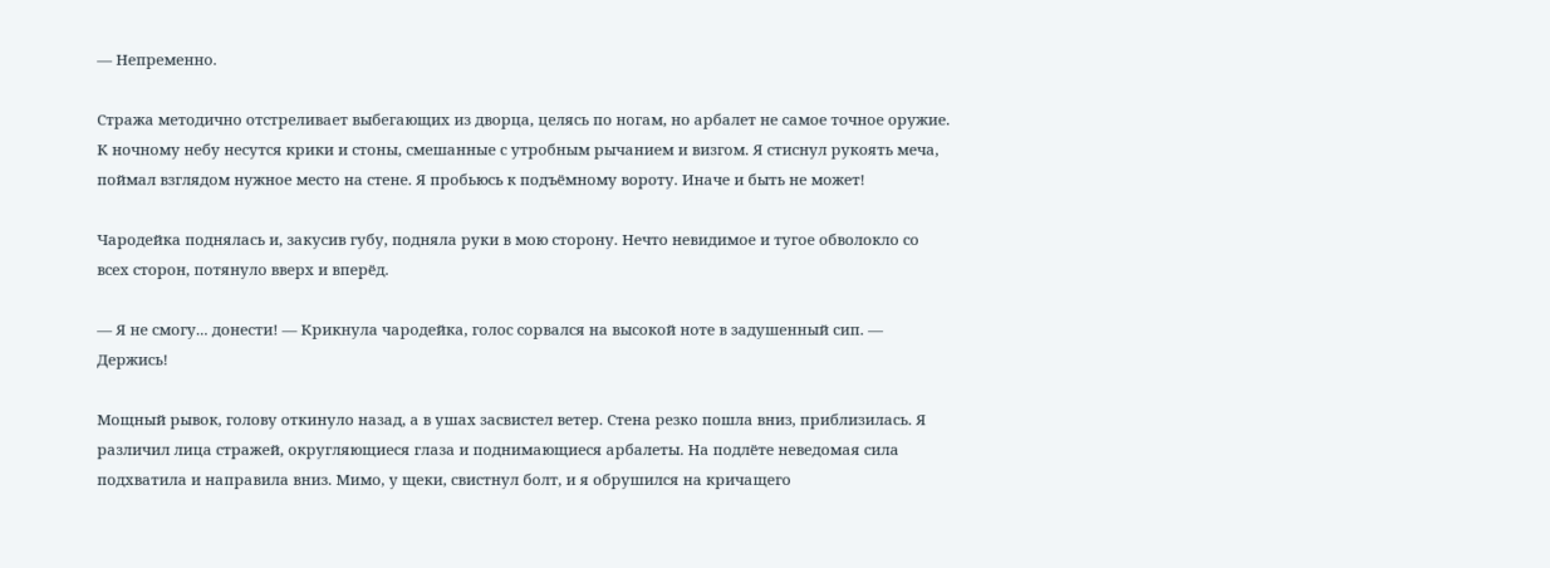— Непременно.

Стража методично отстреливает выбегающих из дворца, целясь по ногам, но арбалет не самое точное оружие. К ночному небу несутся крики и стоны, смешанные с утробным рычанием и визгом. Я стиснул рукоять меча, поймал взглядом нужное место на стене. Я пробьюсь к подъёмному вороту. Иначе и быть не может!

Чародейка поднялась и, закусив губу, подняла руки в мою сторону. Нечто невидимое и тугое обволокло со всех сторон, потянуло вверх и вперёд.

— Я не смогу... донести! — Крикнула чародейка, голос сорвался на высокой ноте в задушенный сип. — Держись!

Мощный рывок, голову откинуло назад, а в ушах засвистел ветер. Стена резко пошла вниз, приблизилась. Я различил лица стражей, округляющиеся глаза и поднимающиеся арбалеты. На подлёте неведомая сила подхватила и направила вниз. Мимо, у щеки, свистнул болт, и я обрушился на кричащего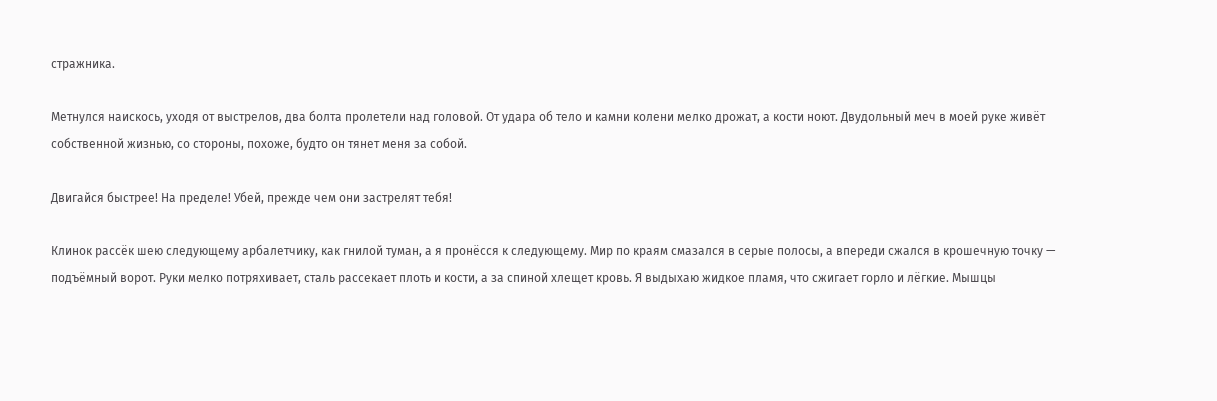стражника.

Метнулся наискось, уходя от выстрелов, два болта пролетели над головой. От удара об тело и камни колени мелко дрожат, а кости ноют. Двудольный меч в моей руке живёт собственной жизнью, со стороны, похоже, будто он тянет меня за собой.

Двигайся быстрее! На пределе! Убей, прежде чем они застрелят тебя!

Клинок рассёк шею следующему арбалетчику, как гнилой туман, а я пронёсся к следующему. Мир по краям смазался в серые полосы, а впереди сжался в крошечную точку — подъёмный ворот. Руки мелко потряхивает, сталь рассекает плоть и кости, а за спиной хлещет кровь. Я выдыхаю жидкое пламя, что сжигает горло и лёгкие. Мышцы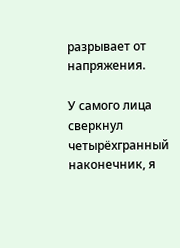разрывает от напряжения.

У самого лица сверкнул четырёхгранный наконечник, я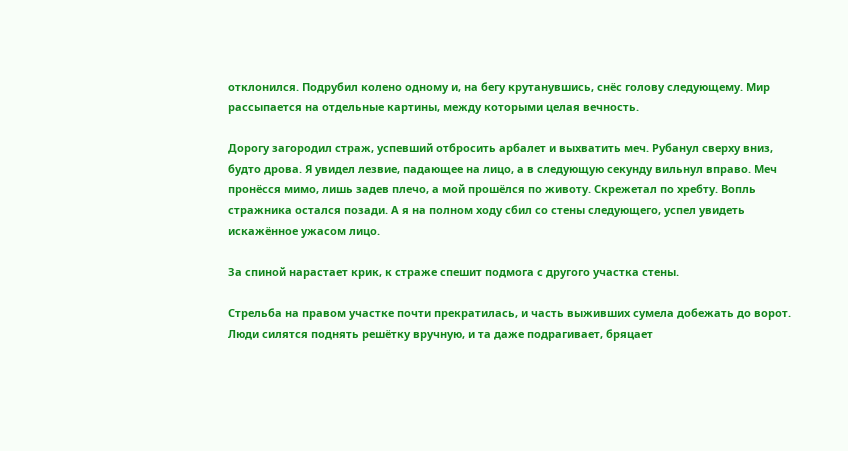отклонился. Подрубил колено одному и, на бегу крутанувшись, снёс голову следующему. Мир рассыпается на отдельные картины, между которыми целая вечность.

Дорогу загородил страж, успевший отбросить арбалет и выхватить меч. Рубанул сверху вниз, будто дрова. Я увидел лезвие, падающее на лицо, а в следующую секунду вильнул вправо. Меч пронёсся мимо, лишь задев плечо, а мой прошёлся по животу. Скрежетал по хребту. Вопль стражника остался позади. А я на полном ходу сбил со стены следующего, успел увидеть искажённое ужасом лицо.

За спиной нарастает крик, к страже спешит подмога с другого участка стены.

Стрельба на правом участке почти прекратилась, и часть выживших сумела добежать до ворот. Люди силятся поднять решётку вручную, и та даже подрагивает, бряцает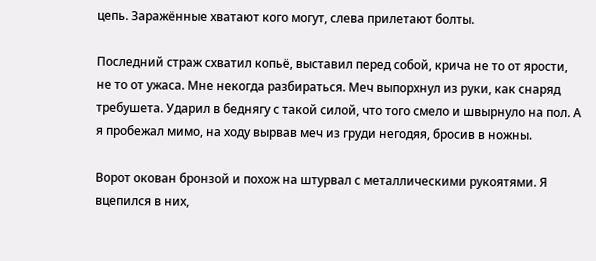цепь. Заражённые хватают кого могут, слева прилетают болты.

Последний страж схватил копьё, выставил перед собой, крича не то от ярости, не то от ужаса. Мне некогда разбираться. Меч выпорхнул из руки, как снаряд требушета. Ударил в беднягу с такой силой, что того смело и швырнуло на пол. А я пробежал мимо, на ходу вырвав меч из груди негодяя, бросив в ножны.

Ворот окован бронзой и похож на штурвал с металлическими рукоятями. Я вцепился в них,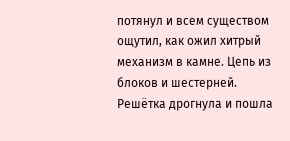потянул и всем существом ощутил, как ожил хитрый механизм в камне. Цепь из блоков и шестерней. Решётка дрогнула и пошла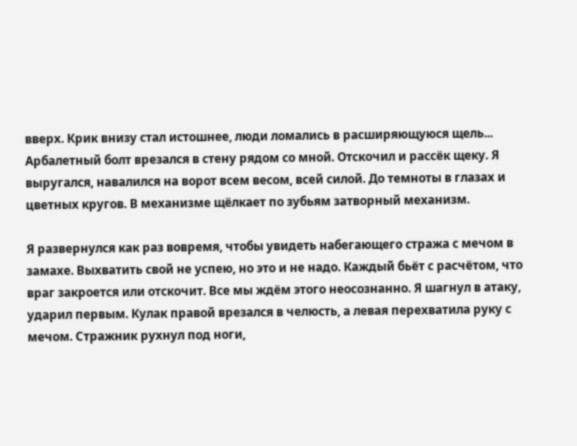вверх. Крик внизу стал истошнее, люди ломались в расширяющуюся щель... Арбалетный болт врезался в стену рядом со мной. Отскочил и рассёк щеку. Я выругался, навалился на ворот всем весом, всей силой. До темноты в глазах и цветных кругов. В механизме щёлкает по зубьям затворный механизм.

Я развернулся как раз вовремя, чтобы увидеть набегающего стража с мечом в замахе. Выхватить свой не успею, но это и не надо. Каждый бьёт с расчётом, что враг закроется или отскочит. Все мы ждём этого неосознанно. Я шагнул в атаку, ударил первым. Кулак правой врезался в челюсть, а левая перехватила руку с мечом. Стражник рухнул под ноги,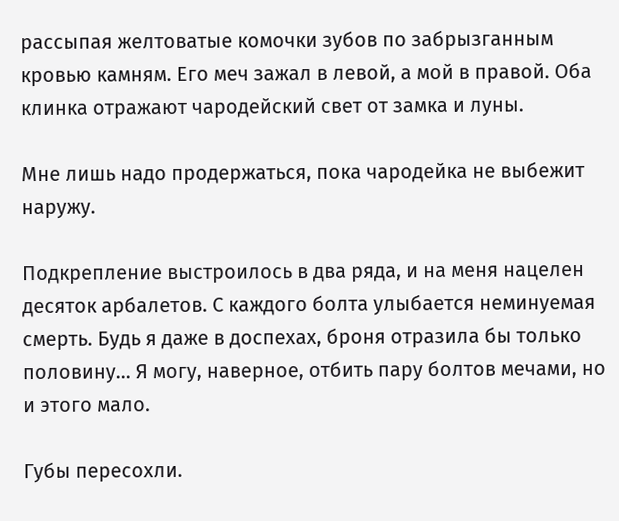рассыпая желтоватые комочки зубов по забрызганным кровью камням. Его меч зажал в левой, а мой в правой. Оба клинка отражают чародейский свет от замка и луны.

Мне лишь надо продержаться, пока чародейка не выбежит наружу.

Подкрепление выстроилось в два ряда, и на меня нацелен десяток арбалетов. С каждого болта улыбается неминуемая смерть. Будь я даже в доспехах, броня отразила бы только половину... Я могу, наверное, отбить пару болтов мечами, но и этого мало.

Губы пересохли.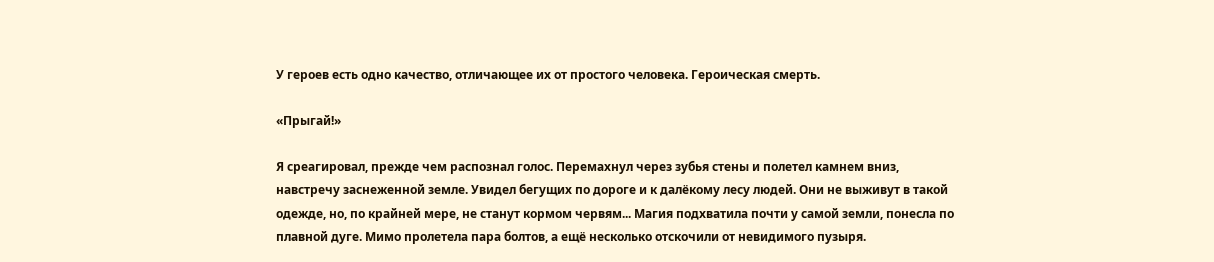У героев есть одно качество, отличающее их от простого человека. Героическая смерть.

«Прыгай!»

Я среагировал, прежде чем распознал голос. Перемахнул через зубья стены и полетел камнем вниз, навстречу заснеженной земле. Увидел бегущих по дороге и к далёкому лесу людей. Они не выживут в такой одежде, но, по крайней мере, не станут кормом червям... Магия подхватила почти у самой земли, понесла по плавной дуге. Мимо пролетела пара болтов, а ещё несколько отскочили от невидимого пузыря.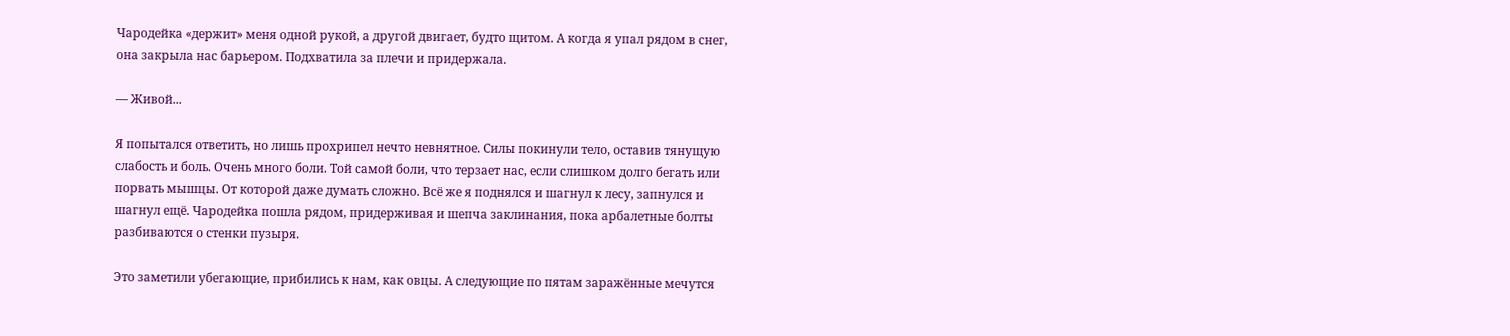Чародейка «держит» меня одной рукой, а другой двигает, будто щитом. А когда я упал рядом в снег, она закрыла нас барьером. Подхватила за плечи и придержала.

— Живой...

Я попытался ответить, но лишь прохрипел нечто невнятное. Силы покинули тело, оставив тянущую слабость и боль. Очень много боли. Той самой боли, что терзает нас, если слишком долго бегать или порвать мышцы. От которой даже думать сложно. Всё же я поднялся и шагнул к лесу, запнулся и шагнул ещё. Чародейка пошла рядом, придерживая и шепча заклинания, пока арбалетные болты разбиваются о стенки пузыря.

Это заметили убегающие, прибились к нам, как овцы. А следующие по пятам заражённые мечутся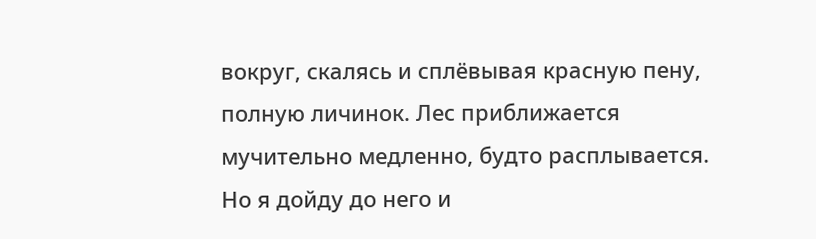вокруг, скалясь и сплёвывая красную пену, полную личинок. Лес приближается мучительно медленно, будто расплывается. Но я дойду до него и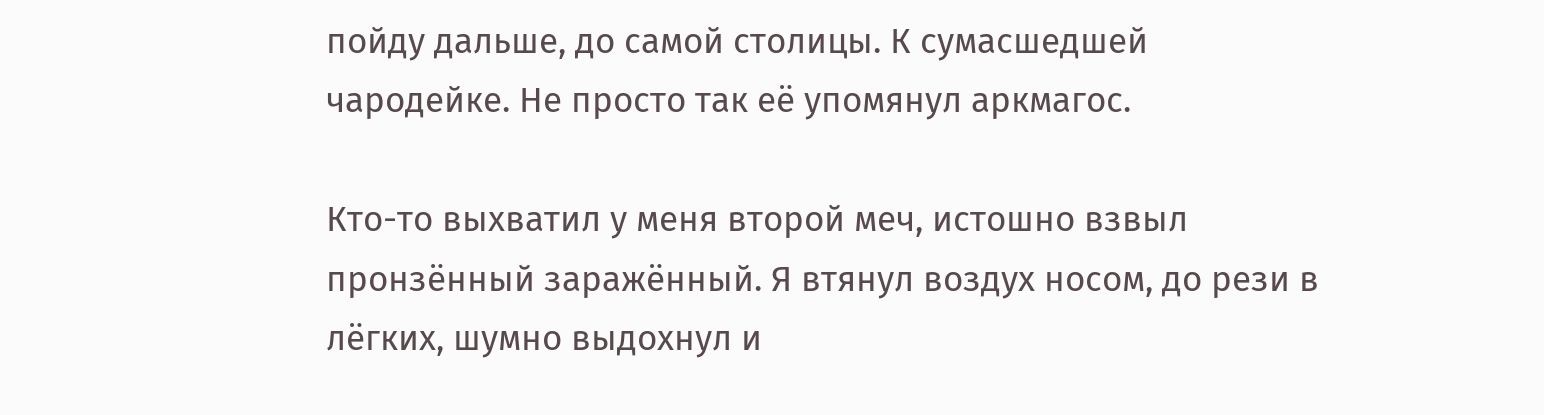пойду дальше, до самой столицы. К сумасшедшей чародейке. Не просто так её упомянул аркмагос.

Кто-то выхватил у меня второй меч, истошно взвыл пронзённый заражённый. Я втянул воздух носом, до рези в лёгких, шумно выдохнул и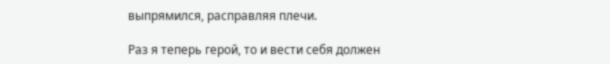выпрямился, расправляя плечи.

Раз я теперь герой, то и вести себя должен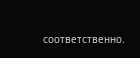соответственно.